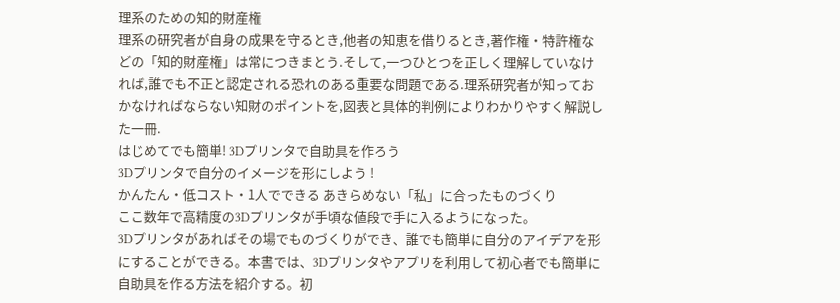理系のための知的財産権
理系の研究者が自身の成果を守るとき,他者の知恵を借りるとき,著作権・特許権などの「知的財産権」は常につきまとう.そして,一つひとつを正しく理解していなければ,誰でも不正と認定される恐れのある重要な問題である.理系研究者が知っておかなければならない知財のポイントを,図表と具体的判例によりわかりやすく解説した一冊.
はじめてでも簡単! 3Dプリンタで自助具を作ろう
3Dプリンタで自分のイメージを形にしよう !
かんたん・低コスト・1人でできる あきらめない「私」に合ったものづくり
ここ数年で高精度の3Dプリンタが手頃な値段で手に入るようになった。
3Dプリンタがあればその場でものづくりができ、誰でも簡単に自分のアイデアを形にすることができる。本書では、3Dプリンタやアプリを利用して初心者でも簡単に自助具を作る方法を紹介する。初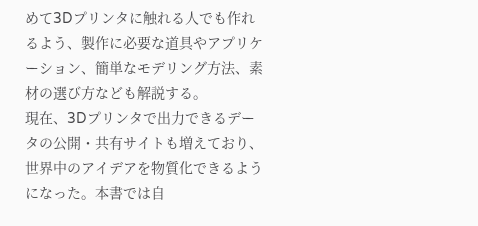めて3Dプリンタに触れる人でも作れるよう、製作に必要な道具やアプリケーション、簡単なモデリング方法、素材の選び方なども解説する。
現在、3Dプリンタで出力できるデータの公開・共有サイトも増えており、世界中のアイデアを物質化できるようになった。本書では自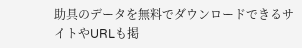助具のデータを無料でダウンロードできるサイトやURLも掲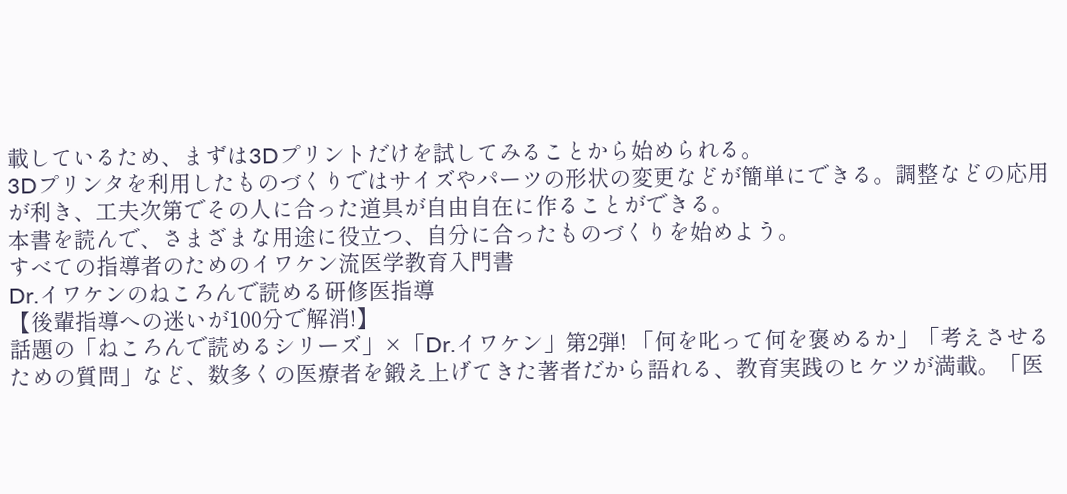載しているため、まずは3Dプリントだけを試してみることから始められる。
3Dプリンタを利用したものづくりではサイズやパーツの形状の変更などが簡単にできる。調整などの応用が利き、工夫次第でその人に合った道具が自由自在に作ることができる。
本書を読んで、さまざまな用途に役立つ、自分に合ったものづくりを始めよう。
すべての指導者のためのイワケン流医学教育入門書
Dr.イワケンのねころんで読める研修医指導
【後輩指導への迷いが100分で解消!】
話題の「ねころんで読めるシリーズ」×「Dr.イワケン」第2弾! 「何を叱って何を褒めるか」「考えさせるための質問」など、数多くの医療者を鍛え上げてきた著者だから語れる、教育実践のヒケツが満載。「医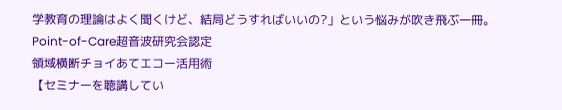学教育の理論はよく聞くけど、結局どうすればいいの?」という悩みが吹き飛ぶ一冊。
Point-of-Care超音波研究会認定
領域横断チョイあてエコー活用術
【セミナーを聴講してい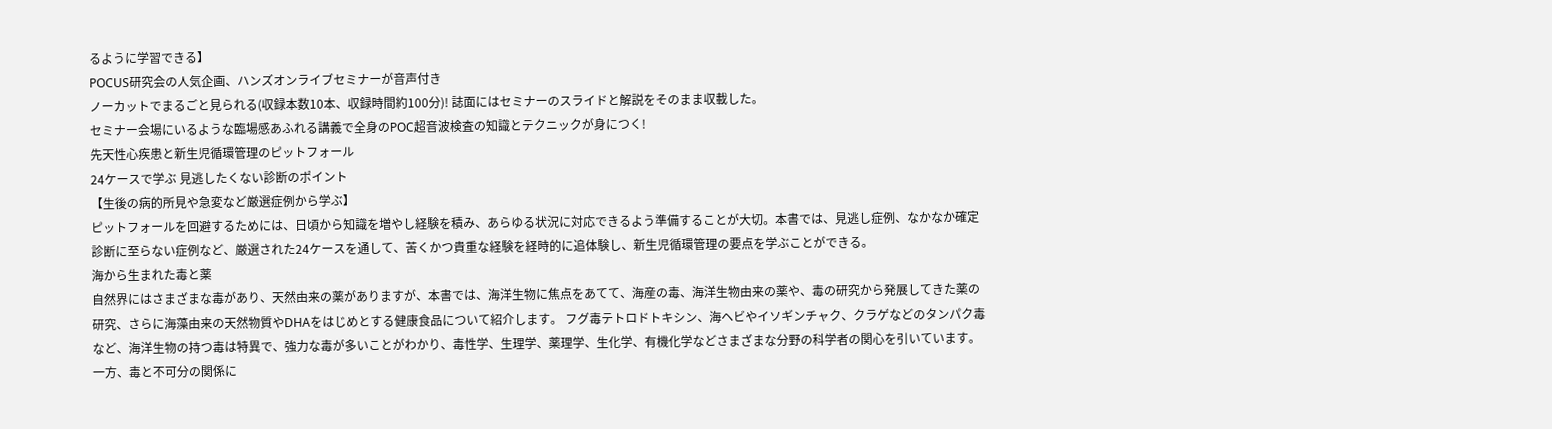るように学習できる】
POCUS研究会の人気企画、ハンズオンライブセミナーが音声付き
ノーカットでまるごと見られる(収録本数10本、収録時間約100分)! 誌面にはセミナーのスライドと解説をそのまま収載した。
セミナー会場にいるような臨場感あふれる講義で全身のPOC超音波検査の知識とテクニックが身につく!
先天性心疾患と新生児循環管理のピットフォール
24ケースで学ぶ 見逃したくない診断のポイント
【生後の病的所見や急変など厳選症例から学ぶ】
ピットフォールを回避するためには、日頃から知識を増やし経験を積み、あらゆる状況に対応できるよう準備することが大切。本書では、見逃し症例、なかなか確定診断に至らない症例など、厳選された24ケースを通して、苦くかつ貴重な経験を経時的に追体験し、新生児循環管理の要点を学ぶことができる。
海から生まれた毒と薬
自然界にはさまざまな毒があり、天然由来の薬がありますが、本書では、海洋生物に焦点をあてて、海産の毒、海洋生物由来の薬や、毒の研究から発展してきた薬の研究、さらに海藻由来の天然物質やDHAをはじめとする健康食品について紹介します。 フグ毒テトロドトキシン、海ヘビやイソギンチャク、クラゲなどのタンパク毒など、海洋生物の持つ毒は特異で、強力な毒が多いことがわかり、毒性学、生理学、薬理学、生化学、有機化学などさまざまな分野の科学者の関心を引いています。一方、毒と不可分の関係に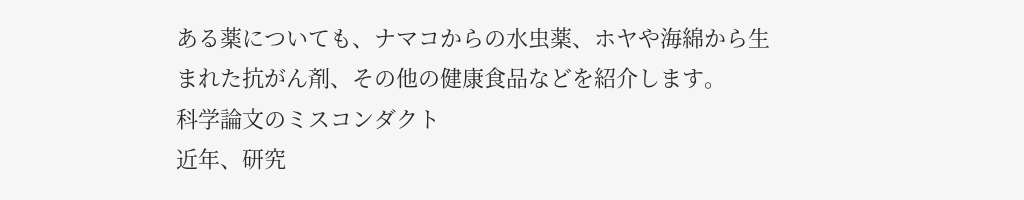ある薬についても、ナマコからの水虫薬、ホヤや海綿から生まれた抗がん剤、その他の健康食品などを紹介します。
科学論文のミスコンダクト
近年、研究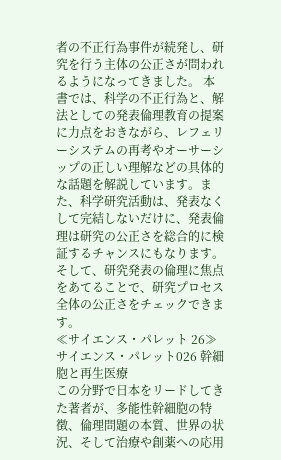者の不正行為事件が続発し、研究を行う主体の公正さが問われるようになってきました。 本書では、科学の不正行為と、解法としての発表倫理教育の提案に力点をおきながら、レフェリーシステムの再考やオーサーシップの正しい理解などの具体的な話題を解説しています。また、科学研究活動は、発表なくして完結しないだけに、発表倫理は研究の公正さを総合的に検証するチャンスにもなります。 そして、研究発表の倫理に焦点をあてることで、研究プロセス全体の公正さをチェックできます。
≪サイエンス・パレット 26≫
サイエンス・パレット026 幹細胞と再生医療
この分野で日本をリードしてきた著者が、多能性幹細胞の特徴、倫理問題の本質、世界の状況、そして治療や創薬への応用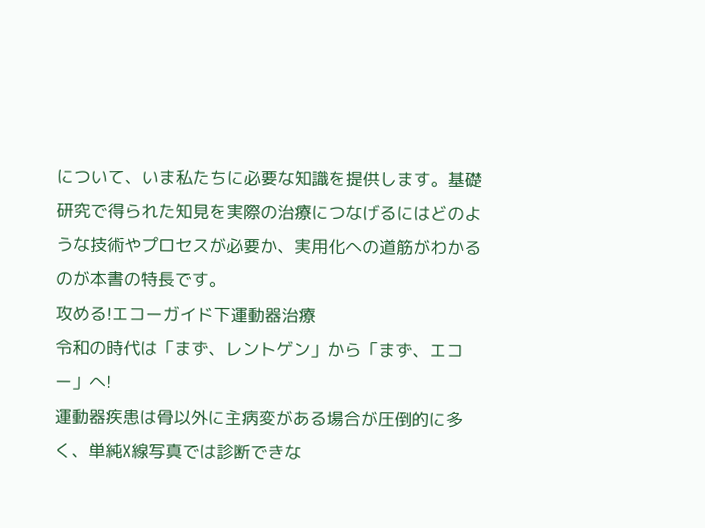について、いま私たちに必要な知識を提供します。基礎研究で得られた知見を実際の治療につなげるにはどのような技術やプロセスが必要か、実用化への道筋がわかるのが本書の特長です。
攻める!エコーガイド下運動器治療
令和の時代は「まず、レントゲン」から「まず、エコー」へ!
運動器疾患は骨以外に主病変がある場合が圧倒的に多く、単純X線写真では診断できな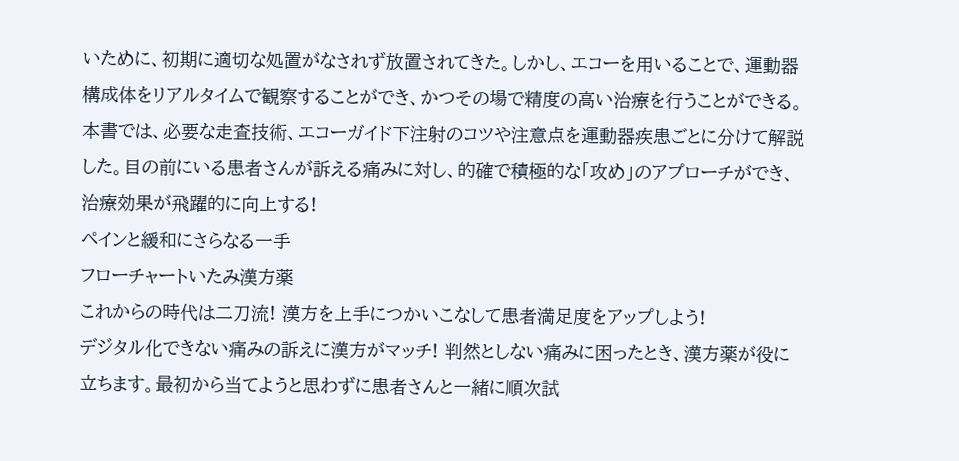いために、初期に適切な処置がなされず放置されてきた。しかし、エコーを用いることで、運動器構成体をリアルタイムで観察することができ、かつその場で精度の高い治療を行うことができる。本書では、必要な走査技術、エコーガイド下注射のコツや注意点を運動器疾患ごとに分けて解説した。目の前にいる患者さんが訴える痛みに対し、的確で積極的な「攻め」のアプローチができ、治療効果が飛躍的に向上する!
ペインと緩和にさらなる一手
フローチャートいたみ漢方薬
これからの時代は二刀流! 漢方を上手につかいこなして患者満足度をアップしよう!
デジタル化できない痛みの訴えに漢方がマッチ! 判然としない痛みに困ったとき、漢方薬が役に立ちます。最初から当てようと思わずに患者さんと一緒に順次試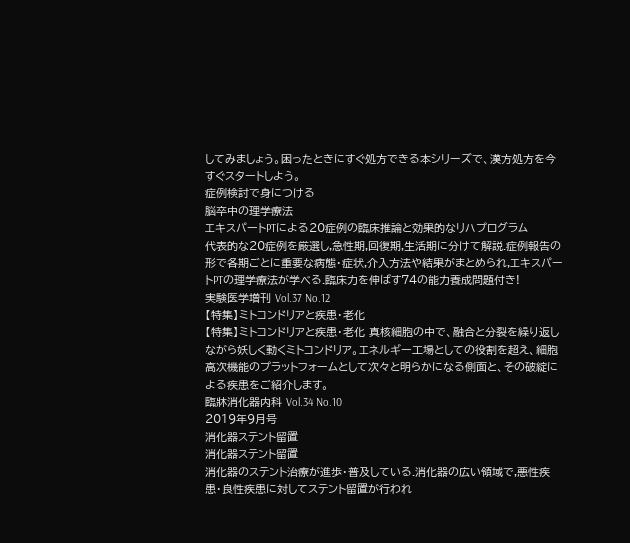してみましょう。困ったときにすぐ処方できる本シリーズで、漢方処方を今すぐスタートしよう。
症例検討で身につける
脳卒中の理学療法
エキスパートPTによる20症例の臨床推論と効果的なリハプログラム
代表的な20症例を厳選し,急性期,回復期,生活期に分けて解説.症例報告の形で各期ごとに重要な病態・症状,介入方法や結果がまとめられ,エキスパートPTの理学療法が学べる.臨床力を伸ばす74の能力養成問題付き!
実験医学増刊 Vol.37 No.12
【特集】ミトコンドリアと疾患・老化
【特集】ミトコンドリアと疾患・老化 真核細胞の中で、融合と分裂を繰り返しながら妖しく動くミトコンドリア。エネルギー工場としての役割を超え、細胞高次機能のプラットフォームとして次々と明らかになる側面と、その破綻による疾患をご紹介します。
臨牀消化器内科 Vol.34 No.10
2019年9月号
消化器ステント留置
消化器ステント留置
消化器のステント治療が進歩・普及している.消化器の広い領域で,悪性疾患・良性疾患に対してステント留置が行われ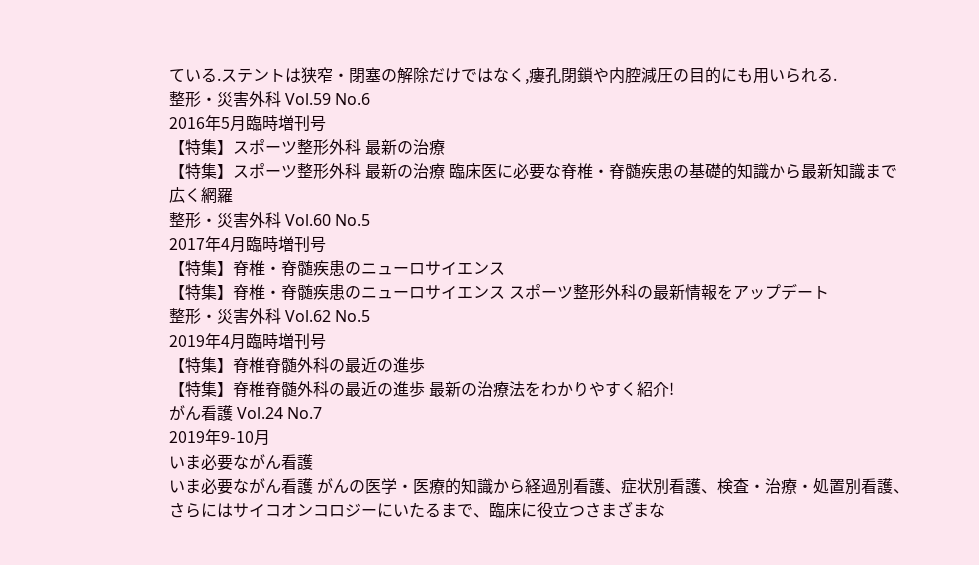ている.ステントは狭窄・閉塞の解除だけではなく,瘻孔閉鎖や内腔減圧の目的にも用いられる.
整形・災害外科 Vol.59 No.6
2016年5月臨時増刊号
【特集】スポーツ整形外科 最新の治療
【特集】スポーツ整形外科 最新の治療 臨床医に必要な脊椎・脊髄疾患の基礎的知識から最新知識まで広く網羅
整形・災害外科 Vol.60 No.5
2017年4月臨時増刊号
【特集】脊椎・脊髄疾患のニューロサイエンス
【特集】脊椎・脊髄疾患のニューロサイエンス スポーツ整形外科の最新情報をアップデート
整形・災害外科 Vol.62 No.5
2019年4月臨時増刊号
【特集】脊椎脊髄外科の最近の進歩
【特集】脊椎脊髄外科の最近の進歩 最新の治療法をわかりやすく紹介!
がん看護 Vol.24 No.7
2019年9-10月
いま必要ながん看護
いま必要ながん看護 がんの医学・医療的知識から経過別看護、症状別看護、検査・治療・処置別看護、さらにはサイコオンコロジーにいたるまで、臨床に役立つさまざまな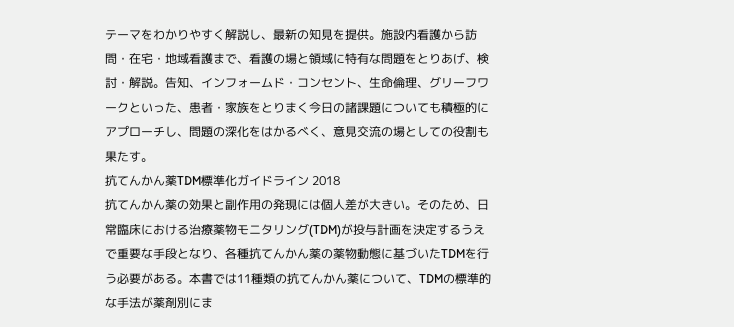テーマをわかりやすく解説し、最新の知見を提供。施設内看護から訪問・在宅・地域看護まで、看護の場と領域に特有な問題をとりあげ、検討・解説。告知、インフォームド・コンセント、生命倫理、グリーフワークといった、患者・家族をとりまく今日の諸課題についても積極的にアプローチし、問題の深化をはかるべく、意見交流の場としての役割も果たす。
抗てんかん薬TDM標準化ガイドライン 2018
抗てんかん薬の効果と副作用の発現には個人差が大きい。そのため、日常臨床における治療薬物モニタリング(TDM)が投与計画を決定するうえで重要な手段となり、各種抗てんかん薬の薬物動態に基づいたTDMを行う必要がある。本書では11種類の抗てんかん薬について、TDMの標準的な手法が薬剤別にま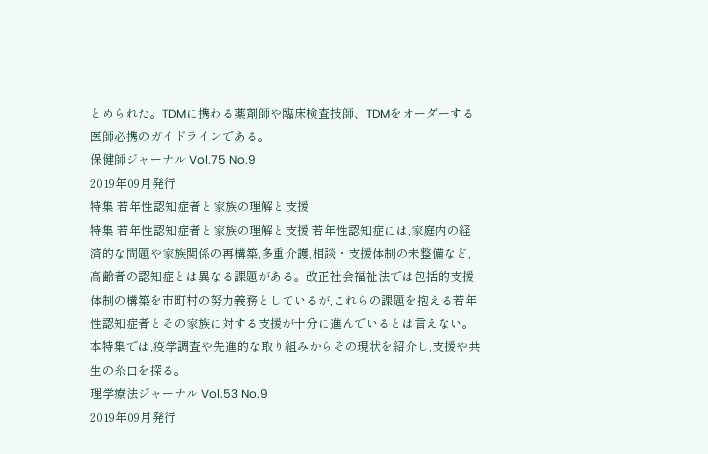とめられた。TDMに携わる薬剤師や臨床検査技師、TDMをオーダーする医師必携のガイドラインである。
保健師ジャーナル Vol.75 No.9
2019年09月発行
特集 若年性認知症者と家族の理解と支援
特集 若年性認知症者と家族の理解と支援 若年性認知症には,家庭内の経済的な問題や家族関係の再構築,多重介護,相談・支援体制の未整備など,高齢者の認知症とは異なる課題がある。改正社会福祉法では包括的支援体制の構築を市町村の努力義務としているが,これらの課題を抱える若年性認知症者とその家族に対する支援が十分に進んでいるとは言えない。本特集では,疫学調査や先進的な取り組みからその現状を紹介し,支援や共生の糸口を探る。
理学療法ジャーナル Vol.53 No.9
2019年09月発行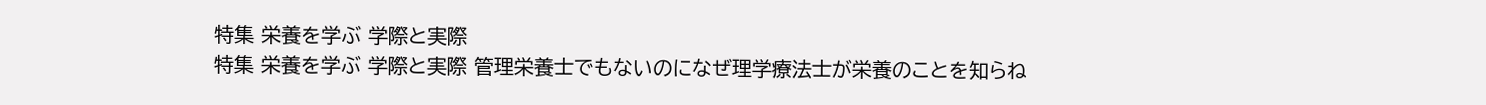特集 栄養を学ぶ 学際と実際
特集 栄養を学ぶ 学際と実際 管理栄養士でもないのになぜ理学療法士が栄養のことを知らね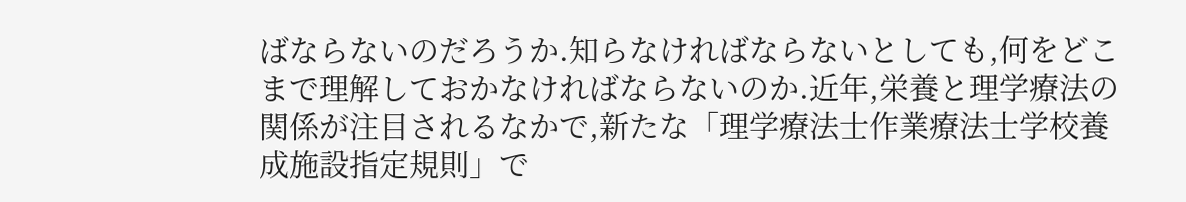ばならないのだろうか.知らなければならないとしても,何をどこまで理解しておかなければならないのか.近年,栄養と理学療法の関係が注目されるなかで,新たな「理学療法士作業療法士学校養成施設指定規則」で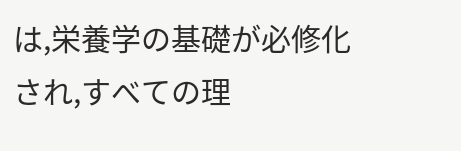は,栄養学の基礎が必修化され,すべての理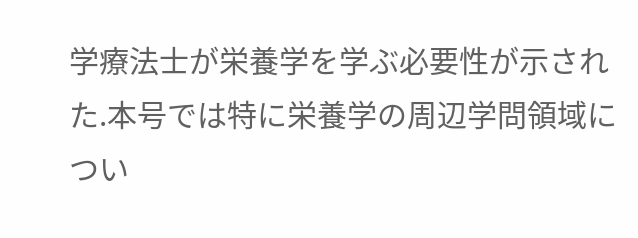学療法士が栄養学を学ぶ必要性が示された.本号では特に栄養学の周辺学問領域につい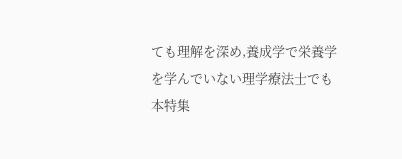ても理解を深め,養成学で栄養学を学んでいない理学療法士でも本特集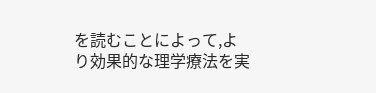を読むことによって,より効果的な理学療法を実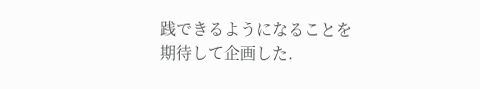践できるようになることを期待して企画した.